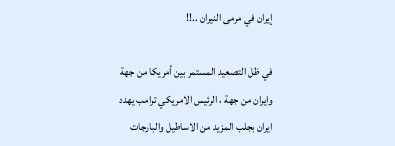إيران في مرمى النيران ..!!

في ظل التصعيد المستمر بين أمريكا من جهة وايران من جهة ، الرئيس الامريكي ترامب يهدد ايران بجلب المزيد من الاساطيل والبارجات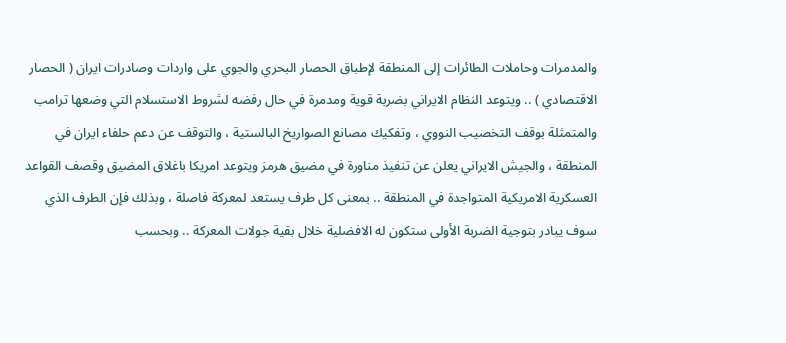والمدمرات وحاملات الطائرات إلى المنطقة لإطباق الحصار البحري والجوي على واردات وصادرات ايران ( الحصار الاقتصادي ) .. ويتوعد النظام الايراني بضربة قوية ومدمرة في حال رفضه لشروط الاستسلام التي وضعها ترامب والمتمثلة بوقف التخصيب النووي ، وتفكيك مصانع الصواريخ البالستية ، والتوقف عن دعم حلفاء ايران في المنطقة ، والجيش الايراني يعلن عن تنفيذ مناورة في مضيق هرمز ويتوعد امريكا باغلاق المضيق وقصف القواعد العسكرية الامريكية المتواجدة في المنطقة .. بمعنى كل طرف يستعد لمعركة فاصلة ، وبذلك فإن الطرف الذي سوف يبادر بتوجية الضربة الأولى ستكون له الافضلية خلال بقية جولات المعركة .. وبحسب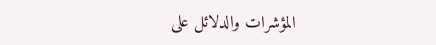المؤشرات والدلائل على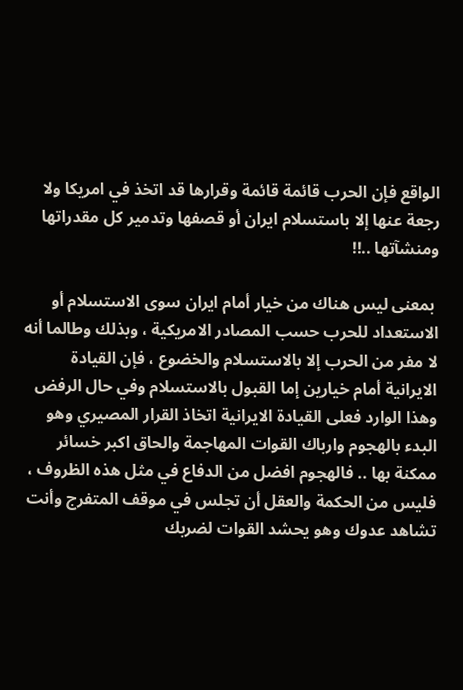الواقع فإن الحرب قائمة قائمة وقرارها قد اتخذ في امريكا ولا رجعة عنها إلا باستسلام ايران أو قصفها وتدمير كل مقدراتها ومنشآتها ..!!

 بمعنى ليس هناك من خيار أمام ايران سوى الاستسلام أو الاستعداد للحرب حسب المصادر الامريكية ، وبذلك وطالما أنه لا مفر من الحرب إلا بالاستسلام والخضوع ، فإن القيادة الايرانية أمام خيارين إما القبول بالاستسلام وفي حال الرفض وهذا الوارد فعلى القيادة الايرانية اتخاذ القرار المصيري وهو البدء بالهجوم وارباك القوات المهاجمة والحاق اكبر خسائر ممكنة بها .. فالهجوم افضل من الدفاع في مثل هذه الظروف ، فليس من الحكمة والعقل أن تجلس في موقف المتفرج وأنت تشاهد عدوك وهو يحشد القوات لضربك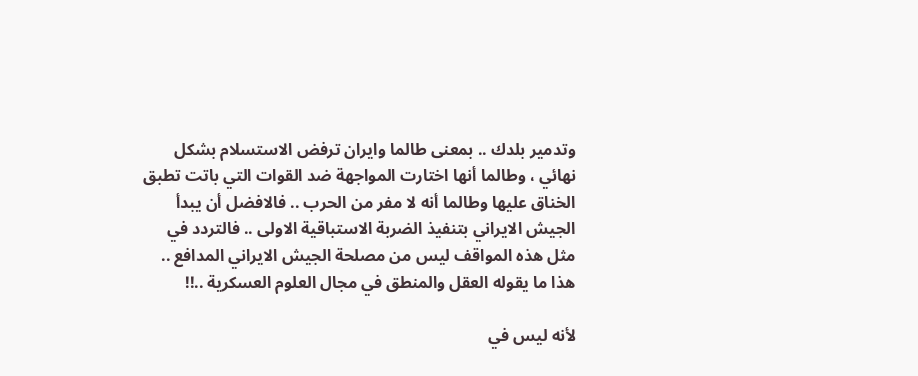وتدمير بلدك .. بمعنى طالما وايران ترفض الاستسلام بشكل نهائي ، وطالما أنها اختارت المواجهة ضد القوات التي باتت تطبق الخناق عليها وطالما أنه لا مفر من الحرب .. فالافضل أن يبدأ الجيش الايراني بتنفيذ الضربة الاستباقية الاولى .. فالتردد في مثل هذه المواقف ليس من مصلحة الجيش الايراني المدافع .. هذا ما يقوله العقل والمنطق في مجال العلوم العسكرية ..!!

لأنه ليس في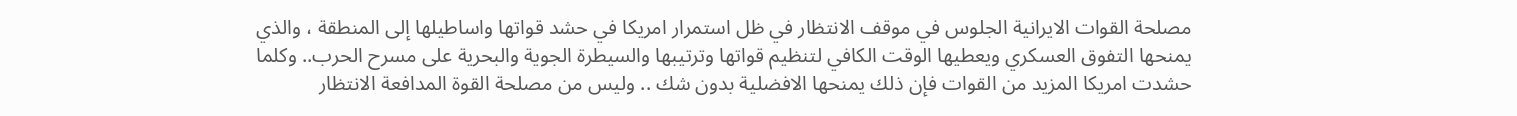مصلحة القوات الايرانية الجلوس في موقف الانتظار في ظل استمرار امريكا في حشد قواتها واساطيلها إلى المنطقة ، والذي يمنحها التفوق العسكري ويعطيها الوقت الكافي لتنظيم قواتها وترتيبها والسيطرة الجوية والبحرية على مسرح الحرب.. وكلما حشدت امريكا المزيد من القوات فإن ذلك يمنحها الافضلية بدون شك .. وليس من مصلحة القوة المدافعة الانتظار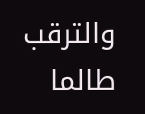والترقب طالما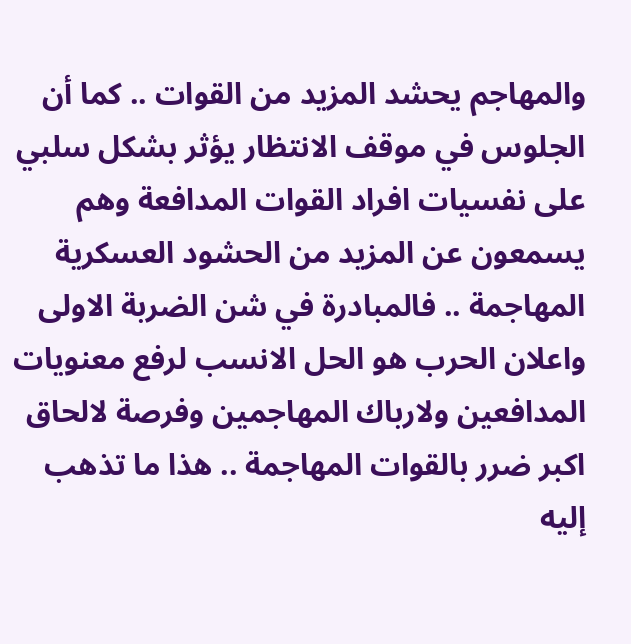والمهاجم يحشد المزيد من القوات .. كما أن الجلوس في موقف الانتظار يؤثر بشكل سلبي على نفسيات افراد القوات المدافعة وهم يسمعون عن المزيد من الحشود العسكرية المهاجمة .. فالمبادرة في شن الضربة الاولى واعلان الحرب هو الحل الانسب لرفع معنويات المدافعين ولارباك المهاجمين وفرصة لالحاق اكبر ضرر بالقوات المهاجمة .. هذا ما تذهب إليه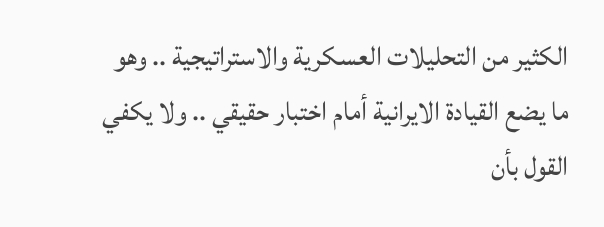الكثير من التحليلات العسكرية والاستراتيجية .. وهو ما يضع القيادة الايرانية أمام اختبار حقيقي .. ولا يكفي القول بأن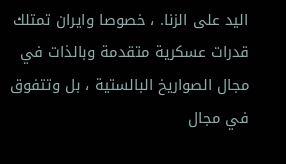اليد على الزنا. ، خصوصا وايران تمتلك قدرات عسكرية متقدمة وبالذات في مجال الصواريخ البالستية ، بل وتتفوق في مجال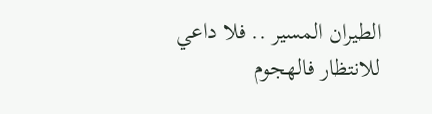الطيران المسير .. فلا داعي للانتظار فالهجوم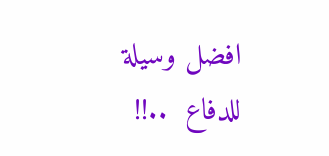افضل وسيلة للدفاع  ..!!